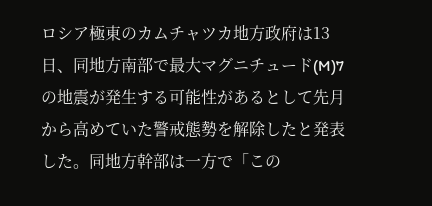ロシア極東のカムチャツカ地方政府は13日、同地方南部で最大マグニチュード(M)7の地震が発生する可能性があるとして先月から高めていた警戒態勢を解除したと発表した。同地方幹部は一方で「この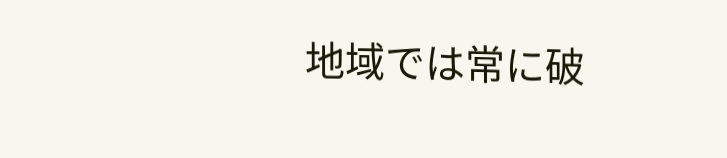地域では常に破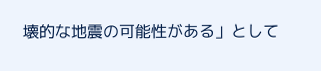壊的な地震の可能性がある」として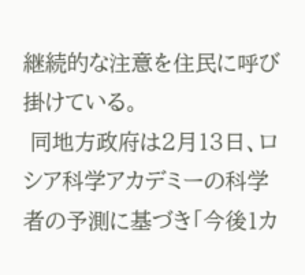継続的な注意を住民に呼び掛けている。
 同地方政府は2月13日、ロシア科学アカデミーの科学者の予測に基づき「今後1カ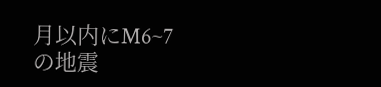月以内にM6~7の地震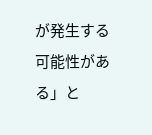が発生する可能性がある」と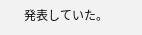発表していた。